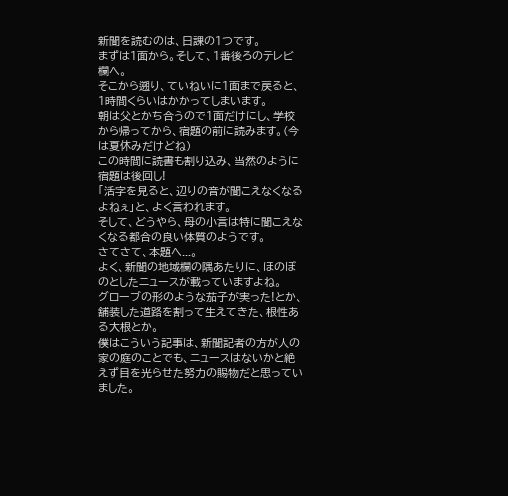新聞を読むのは、日課の1つです。
まずは1面から。そして、1番後ろのテレビ欄へ。
そこから遡り、ていねいに1面まで戻ると、1時間くらいはかかってしまいます。
朝は父とかち合うので1面だけにし、学校から帰ってから、宿題の前に読みます。(今は夏休みだけどね)
この時間に読書も割り込み、当然のように宿題は後回し!
「活字を見ると、辺りの音が聞こえなくなるよねぇ」と、よく言われます。
そして、どうやら、母の小言は特に聞こえなくなる都合の良い体質のようです。
さてさて、本題へ...。
よく、新聞の地域欄の隅あたりに、ほのぼのとしたニュースが載っていますよね。
グローブの形のような茄子が実った!とか、舗装した道路を割って生えてきた、根性ある大根とか。
僕はこういう記事は、新聞記者の方が人の家の庭のことでも、ニュースはないかと絶えず目を光らせた努力の賜物だと思っていました。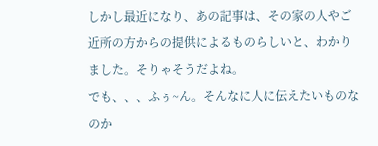しかし最近になり、あの記事は、その家の人やご近所の方からの提供によるものらしいと、わかりました。そりゃそうだよね。
でも、、、ふぅ~ん。そんなに人に伝えたいものなのか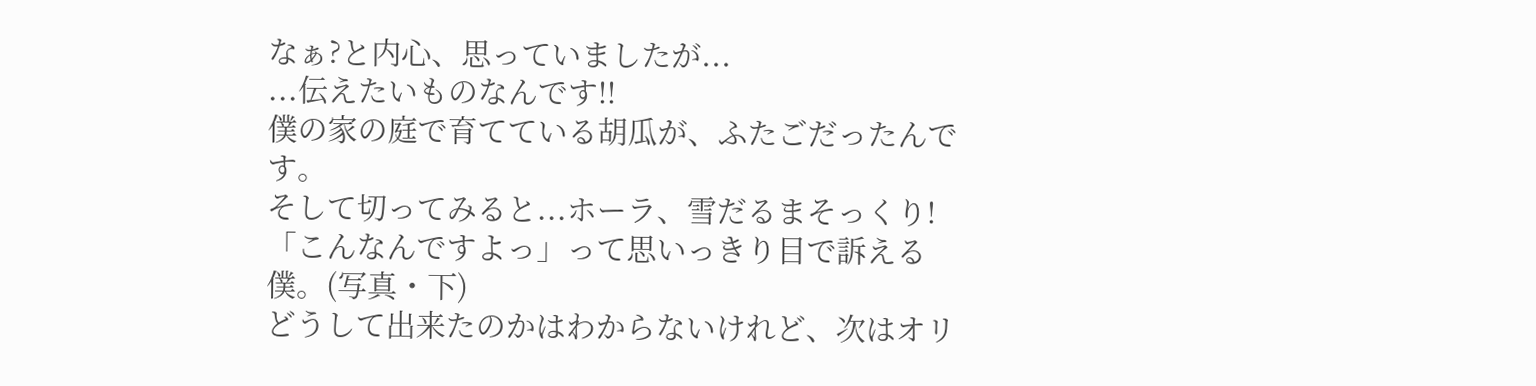なぁ?と内心、思っていましたが...
...伝えたいものなんです!!
僕の家の庭で育てている胡瓜が、ふたごだったんです。
そして切ってみると...ホーラ、雪だるまそっくり!
「こんなんですよっ」って思いっきり目で訴える僕。(写真・下)
どうして出来たのかはわからないけれど、次はオリ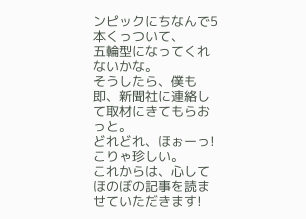ンピックにちなんで5本くっついて、
五輪型になってくれないかな。
そうしたら、僕も即、新聞社に連絡して取材にきてもらおっと。
どれどれ、ほぉーっ!こりゃ珍しい。
これからは、心してほのぼの記事を読ませていただきます!